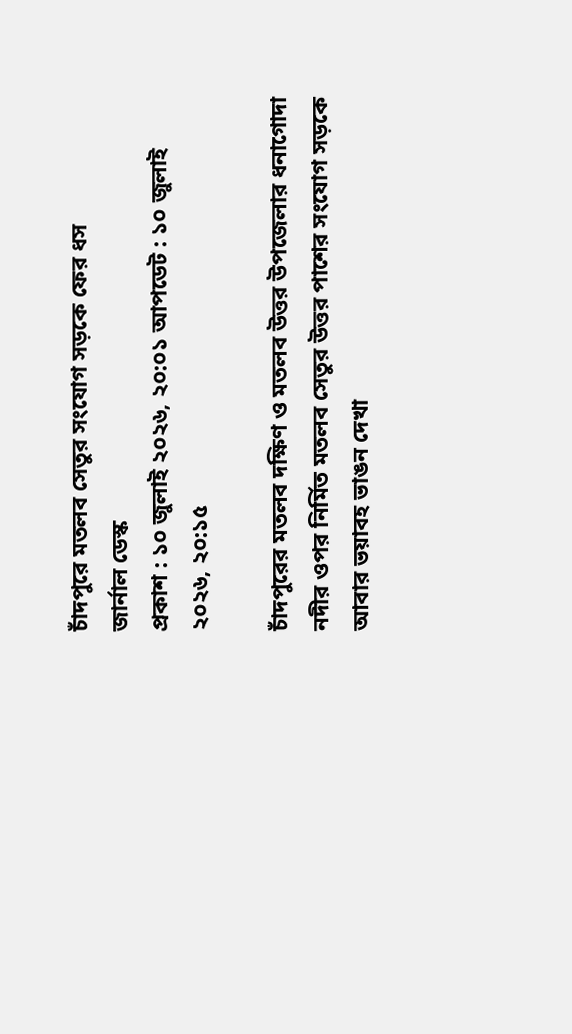চাঁদপুরে মতলব সেতুর সংযোগ সড়কে ফের ধস
জার্নাল ডেস্ক
প্রকাশ : ১০ জুলাই ২০২৬, ২০:০১ আপডেট : ১০ জুলাই ২০২৬, ২০:১৫

চাঁদপুরের মতলব দক্ষিণ ও মতলব উত্তর উপজেলার ধনাগোদা নদীর ওপর নির্মিত মতলব সেতুর উত্তর পাশের সংযোগ সড়কে আবার ভয়াবহ ভাঙন দেখা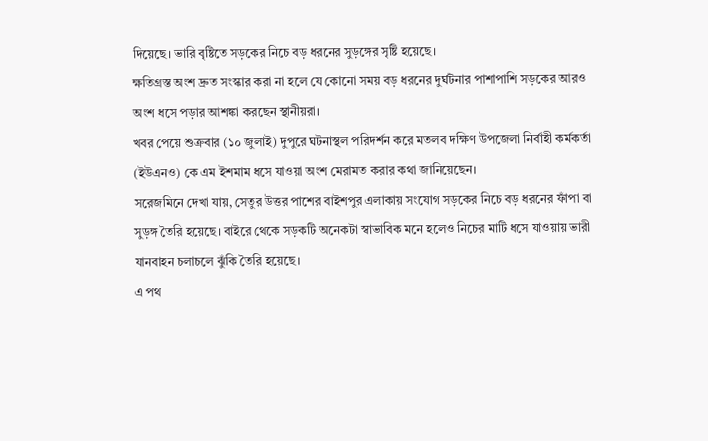দিয়েছে। ভারি বৃষ্টিতে সড়কের নিচে বড় ধরনের সুড়ঙ্গের সৃষ্টি হয়েছে।
ক্ষতিগ্রস্ত অংশ দ্রুত সংস্কার করা না হলে যে কোনো সময় বড় ধরনের দুর্ঘটনার পাশাপাশি সড়কের আরও অংশ ধসে পড়ার আশঙ্কা করছেন স্থানীয়রা।
খবর পেয়ে শুক্রবার (১০ জুলাই) দুপুরে ঘটনাস্থল পরিদর্শন করে মতলব দক্ষিণ উপজেলা নির্বাহী কর্মকর্তা (ইউএনও) কে এম ইশমাম ধসে যাওয়া অংশ মেরামত করার কথা জানিয়েছেন।
সরেজমিনে দেখা যায়, সেতুর উত্তর পাশের বাইশপুর এলাকায় সংযোগ সড়কের নিচে বড় ধরনের ফাঁপা বা সুড়ঙ্গ তৈরি হয়েছে। বাইরে থেকে সড়কটি অনেকটা স্বাভাবিক মনে হলেও নিচের মাটি ধসে যাওয়ায় ভারী যানবাহন চলাচলে ঝুঁকি তৈরি হয়েছে।
এ পথ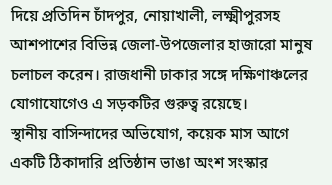দিয়ে প্রতিদিন চাঁদপুর, নোয়াখালী, লক্ষ্মীপুরসহ আশপাশের বিভিন্ন জেলা-উপজেলার হাজারো মানুষ চলাচল করেন। রাজধানী ঢাকার সঙ্গে দক্ষিণাঞ্চলের যোগাযোগেও এ সড়কটির গুরুত্ব রয়েছে।
স্থানীয় বাসিন্দাদের অভিযোগ, কয়েক মাস আগে একটি ঠিকাদারি প্রতিষ্ঠান ভাঙা অংশ সংস্কার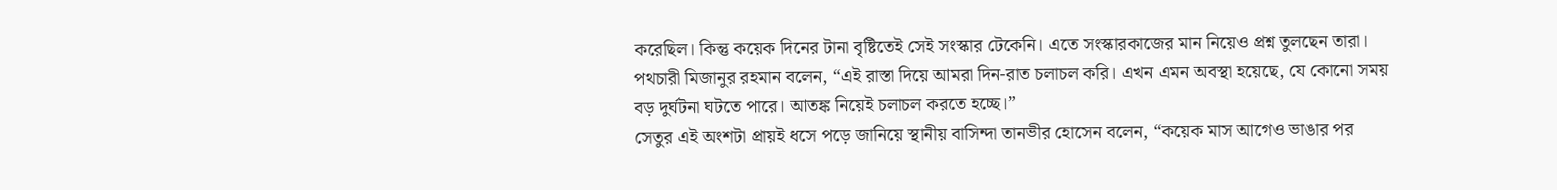করেছিল। কিন্তু কয়েক দিনের টানা বৃষ্টিতেই সেই সংস্কার টেকেনি। এতে সংস্কারকাজের মান নিয়েও প্রশ্ন তুলছেন তারা।
পথচারী মিজানুর রহমান বলেন, “এই রাস্তা দিয়ে আমরা দিন-রাত চলাচল করি। এখন এমন অবস্থা হয়েছে, যে কোনো সময় বড় দুর্ঘটনা ঘটতে পারে। আতঙ্ক নিয়েই চলাচল করতে হচ্ছে।”
সেতুর এই অংশটা প্রায়ই ধসে পড়ে জানিয়ে স্থানীয় বাসিন্দা তানভীর হোসেন বলেন, “কয়েক মাস আগেও ভাঙার পর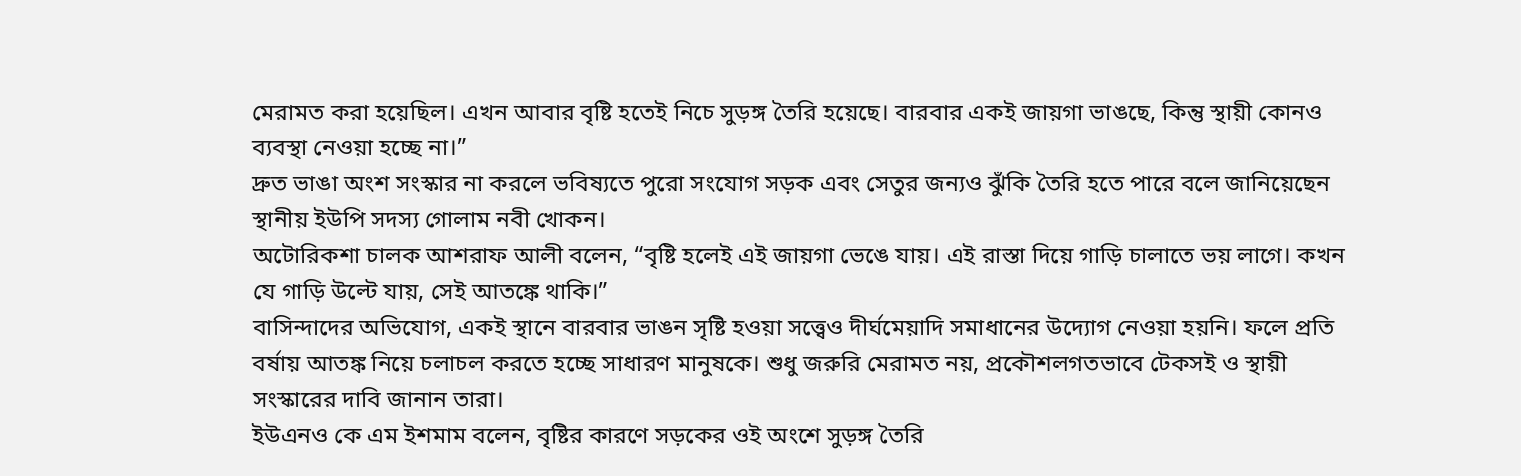মেরামত করা হয়েছিল। এখন আবার বৃষ্টি হতেই নিচে সুড়ঙ্গ তৈরি হয়েছে। বারবার একই জায়গা ভাঙছে, কিন্তু স্থায়ী কোনও ব্যবস্থা নেওয়া হচ্ছে না।”
দ্রুত ভাঙা অংশ সংস্কার না করলে ভবিষ্যতে পুরো সংযোগ সড়ক এবং সেতুর জন্যও ঝুঁকি তৈরি হতে পারে বলে জানিয়েছেন স্থানীয় ইউপি সদস্য গোলাম নবী খোকন।
অটোরিকশা চালক আশরাফ আলী বলেন, “বৃষ্টি হলেই এই জায়গা ভেঙে যায়। এই রাস্তা দিয়ে গাড়ি চালাতে ভয় লাগে। কখন যে গাড়ি উল্টে যায়, সেই আতঙ্কে থাকি।”
বাসিন্দাদের অভিযোগ, একই স্থানে বারবার ভাঙন সৃষ্টি হওয়া সত্ত্বেও দীর্ঘমেয়াদি সমাধানের উদ্যোগ নেওয়া হয়নি। ফলে প্রতি বর্ষায় আতঙ্ক নিয়ে চলাচল করতে হচ্ছে সাধারণ মানুষকে। শুধু জরুরি মেরামত নয়, প্রকৌশলগতভাবে টেকসই ও স্থায়ী সংস্কারের দাবি জানান তারা।
ইউএনও কে এম ইশমাম বলেন, বৃষ্টির কারণে সড়কের ওই অংশে সুড়ঙ্গ তৈরি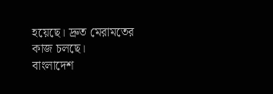হয়েছে। দ্রুত মেরামতের কাজ চলছে।
বাংলাদেশ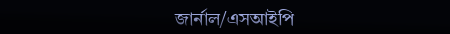জার্নাল/এসআইপি